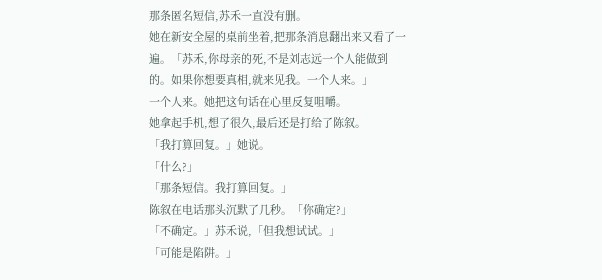那条匿名短信,苏禾一直没有删。
她在新安全屋的桌前坐着,把那条消息翻出来又看了一遍。「苏禾,你母亲的死,不是刘志远一个人能做到的。如果你想要真相,就来见我。一个人来。」
一个人来。她把这句话在心里反复咀嚼。
她拿起手机,想了很久,最后还是打给了陈叙。
「我打算回复。」她说。
「什么?」
「那条短信。我打算回复。」
陈叙在电话那头沉默了几秒。「你确定?」
「不确定。」苏禾说,「但我想试试。」
「可能是陷阱。」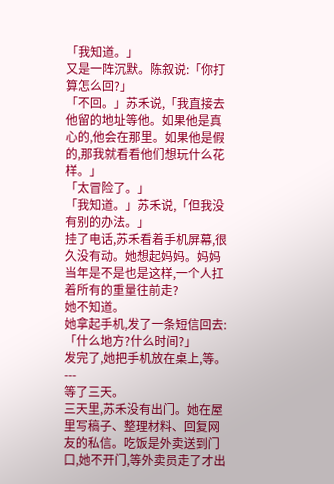「我知道。」
又是一阵沉默。陈叙说:「你打算怎么回?」
「不回。」苏禾说,「我直接去他留的地址等他。如果他是真心的,他会在那里。如果他是假的,那我就看看他们想玩什么花样。」
「太冒险了。」
「我知道。」苏禾说,「但我没有别的办法。」
挂了电话,苏禾看着手机屏幕,很久没有动。她想起妈妈。妈妈当年是不是也是这样,一个人扛着所有的重量往前走?
她不知道。
她拿起手机,发了一条短信回去:「什么地方?什么时间?」
发完了,她把手机放在桌上,等。
---
等了三天。
三天里,苏禾没有出门。她在屋里写稿子、整理材料、回复网友的私信。吃饭是外卖送到门口,她不开门,等外卖员走了才出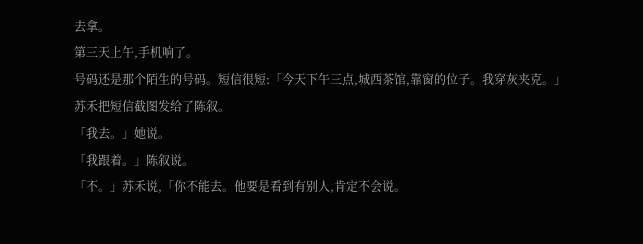去拿。
第三天上午,手机响了。
号码还是那个陌生的号码。短信很短:「今天下午三点,城西茶馆,靠窗的位子。我穿灰夹克。」
苏禾把短信截图发给了陈叙。
「我去。」她说。
「我跟着。」陈叙说。
「不。」苏禾说,「你不能去。他要是看到有别人,肯定不会说。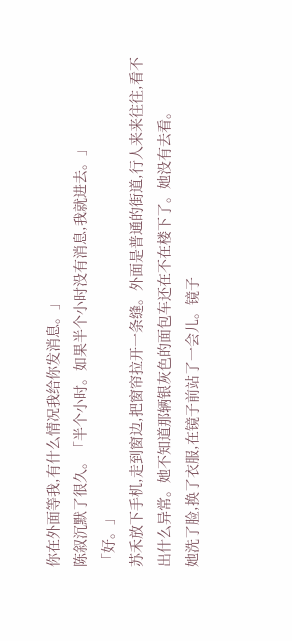你在外面等我,有什么情况我给你发消息。」
陈叙沉默了很久。「半个小时。如果半个小时没有消息,我就进去。」
「好。」
苏禾放下手机,走到窗边,把窗帘拉开一条缝。外面是普通的街道,行人来来往往,看不出什么异常。她不知道那辆银灰色的面包车还在不在楼下了。她没有去看。
她洗了脸,换了衣服,在镜子前站了一会儿。镜子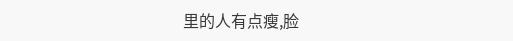里的人有点瘦,脸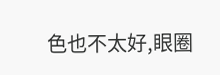色也不太好,眼圈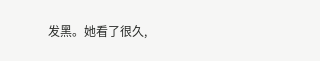发黑。她看了很久,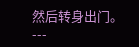然后转身出门。
---